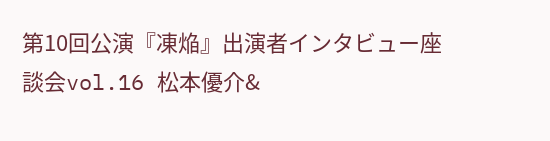第10回公演『凍焔』出演者インタビュー座談会vol.16 松本優介&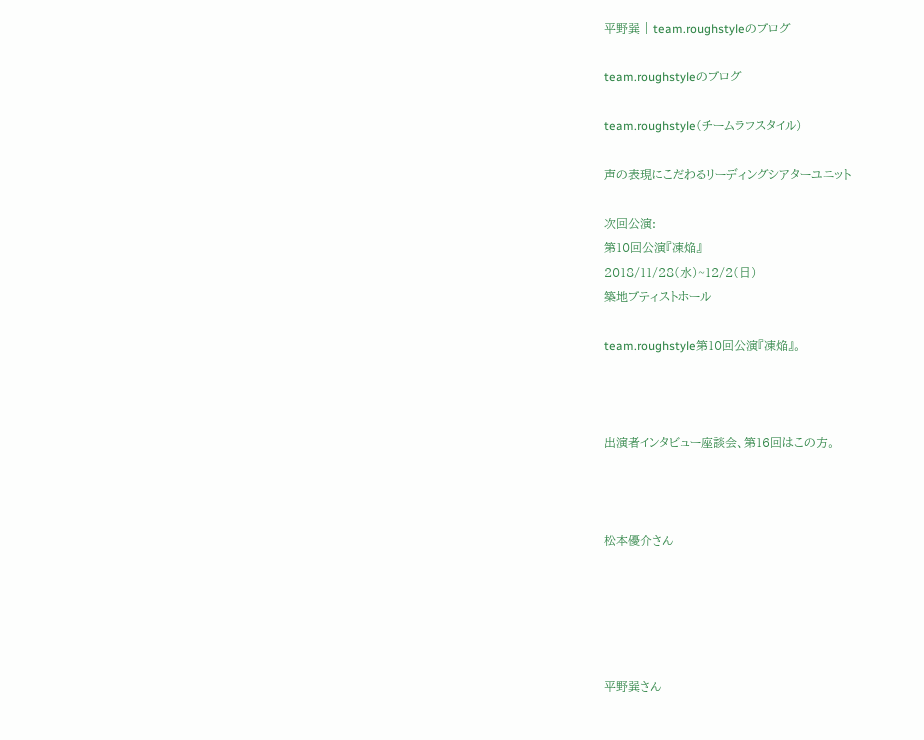平野巽 | team.roughstyleのブログ

team.roughstyleのブログ

team.roughstyle(チームラフスタイル)

声の表現にこだわるリーディングシアターユニット

次回公演:
第10回公演『凍焔』
2018/11/28(水)~12/2(日)
築地ブティストホール

team.roughstyle第10回公演『凍焔』。



出演者インタビュー座談会、第16回はこの方。



松本優介さん





平野巽さん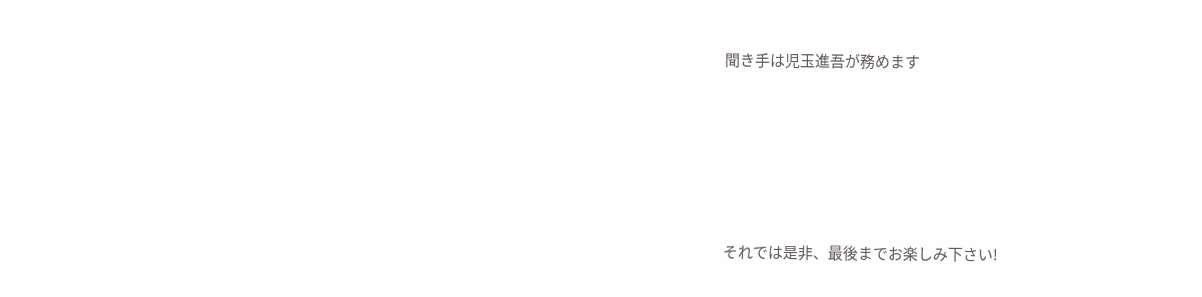聞き手は児玉進吾が務めます







それでは是非、最後までお楽しみ下さい!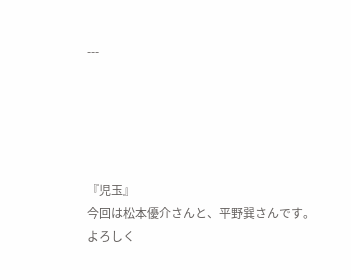---





『児玉』
今回は松本優介さんと、平野巽さんです。
よろしく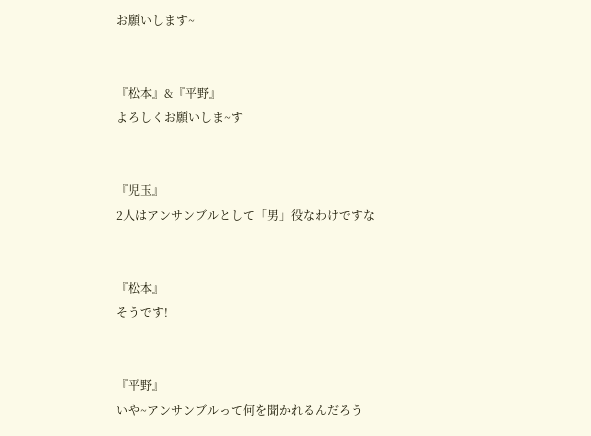お願いします~


『松本』&『平野』
よろしくお願いしま~す


『児玉』
2人はアンサンブルとして「男」役なわけですな


『松本』
そうです!


『平野』
いや~アンサンブルって何を聞かれるんだろう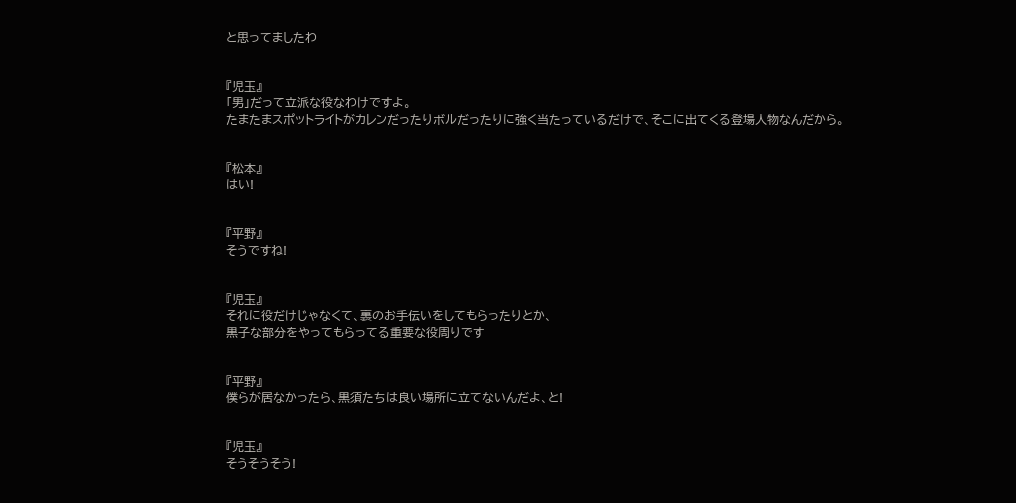と思ってましたわ


『児玉』
「男」だって立派な役なわけですよ。
たまたまスポットライトがカレンだったりボルだったりに強く当たっているだけで、そこに出てくる登場人物なんだから。


『松本』
はい!


『平野』
そうですね!


『児玉』
それに役だけじゃなくて、裏のお手伝いをしてもらったりとか、
黒子な部分をやってもらってる重要な役周りです


『平野』
僕らが居なかったら、黒須たちは良い場所に立てないんだよ、と!


『児玉』
そうそうそう!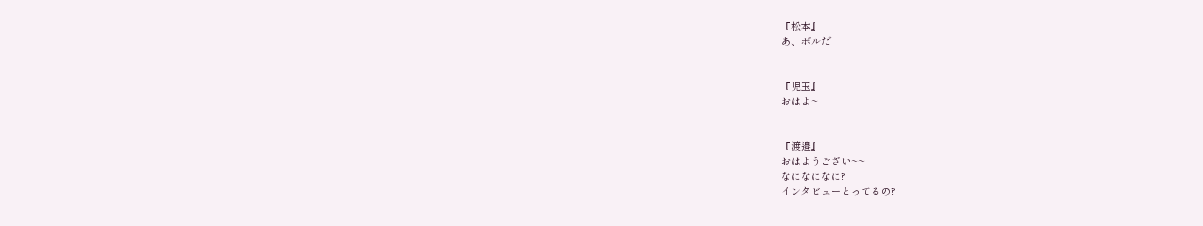『松本』
あ、ボルだ


『児玉』
おはよ~


『渡邉』
おはようござい~~
なになになに?
インタビューとってるの?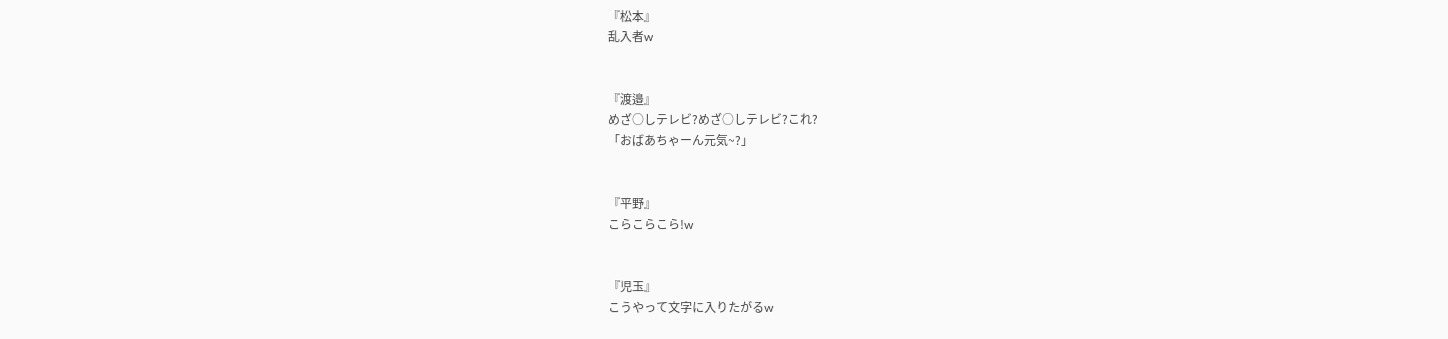『松本』
乱入者w


『渡邉』
めざ○しテレビ?めざ○しテレビ?これ?
「おばあちゃーん元気~?」


『平野』
こらこらこら!w


『児玉』
こうやって文字に入りたがるw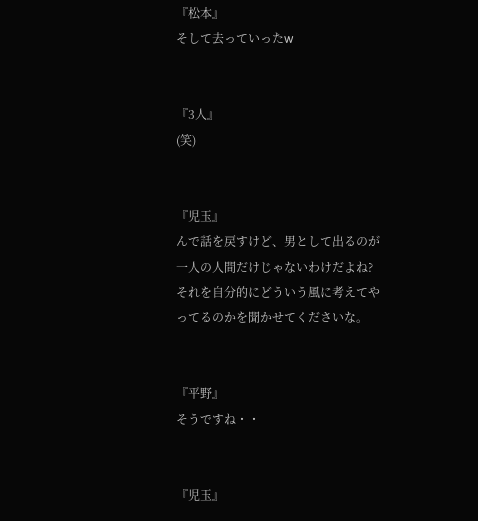『松本』
そして去っていったw


『3人』
(笑)


『児玉』
んで話を戻すけど、男として出るのが一人の人間だけじゃないわけだよね?
それを自分的にどういう風に考えてやってるのかを聞かせてくださいな。


『平野』
そうですね・・


『児玉』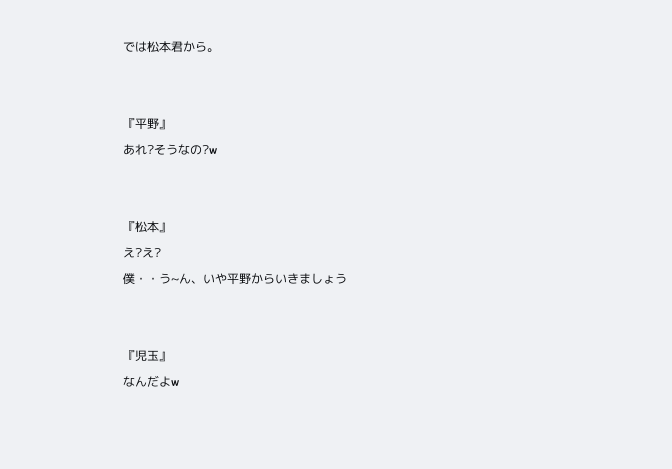では松本君から。


『平野』
あれ?そうなの?w


『松本』
え?え?
僕・・う~ん、いや平野からいきましょう


『児玉』
なんだよw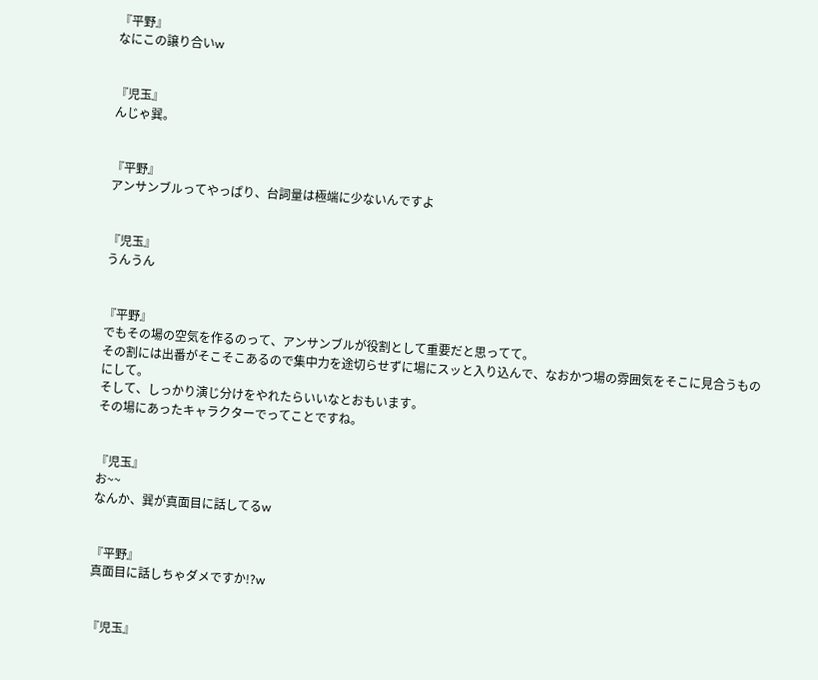『平野』
なにこの譲り合いw


『児玉』
んじゃ巽。


『平野』
アンサンブルってやっぱり、台詞量は極端に少ないんですよ


『児玉』
うんうん


『平野』
でもその場の空気を作るのって、アンサンブルが役割として重要だと思ってて。
その割には出番がそこそこあるので集中力を途切らせずに場にスッと入り込んで、なおかつ場の雰囲気をそこに見合うものにして。
そして、しっかり演じ分けをやれたらいいなとおもいます。
その場にあったキャラクターでってことですね。


『児玉』
お~~
なんか、巽が真面目に話してるw


『平野』
真面目に話しちゃダメですか!?w


『児玉』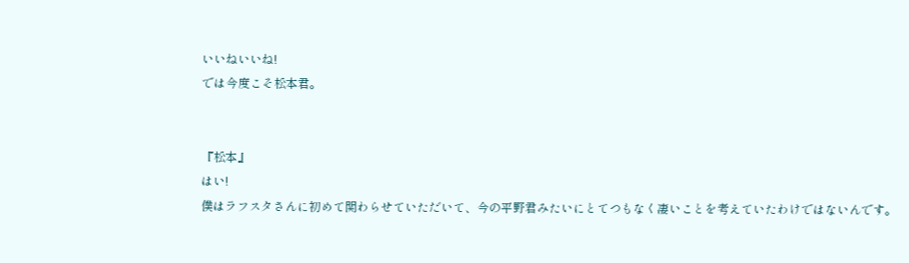いいねいいね!
では今度こそ松本君。


『松本』
はい!
僕はラフスタさんに初めて関わらせていただいて、今の平野君みたいにとてつもなく凄いことを考えていたわけではないんです。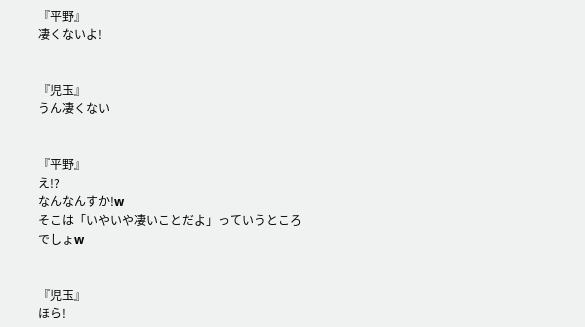『平野』
凄くないよ!


『児玉』
うん凄くない


『平野』
え!?
なんなんすか!w
そこは「いやいや凄いことだよ」っていうところでしょw


『児玉』
ほら!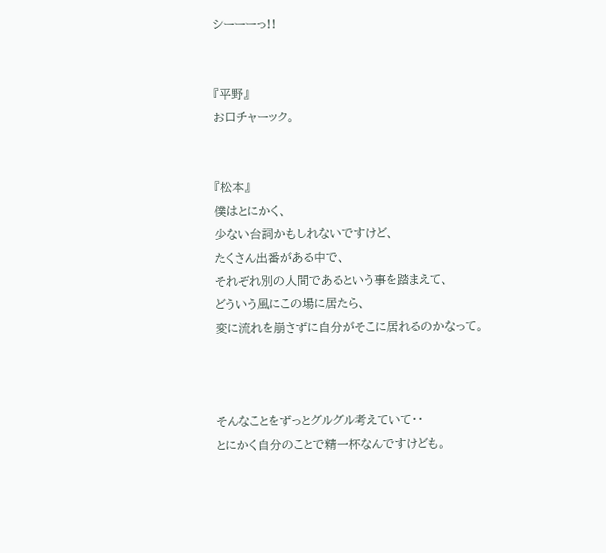シーーーっ!!


『平野』
お口チャーック。


『松本』
僕はとにかく、
少ない台詞かもしれないですけど、
たくさん出番がある中で、
それぞれ別の人間であるという事を踏まえて、
どういう風にこの場に居たら、
変に流れを崩さずに自分がそこに居れるのかなって。



そんなことをずっとグルグル考えていて・・
とにかく自分のことで精一杯なんですけども。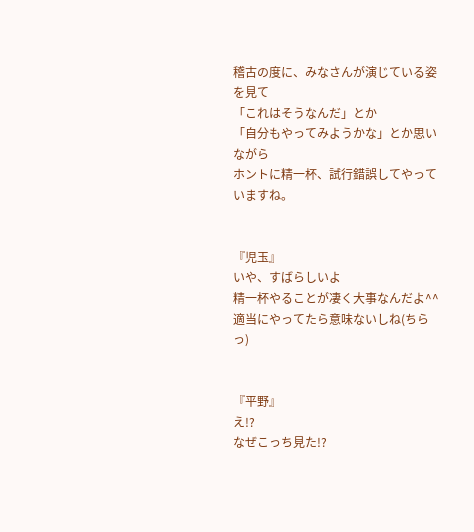稽古の度に、みなさんが演じている姿を見て
「これはそうなんだ」とか
「自分もやってみようかな」とか思いながら
ホントに精一杯、試行錯誤してやっていますね。


『児玉』
いや、すばらしいよ
精一杯やることが凄く大事なんだよ^^
適当にやってたら意味ないしね(ちらっ)


『平野』
え!?
なぜこっち見た!?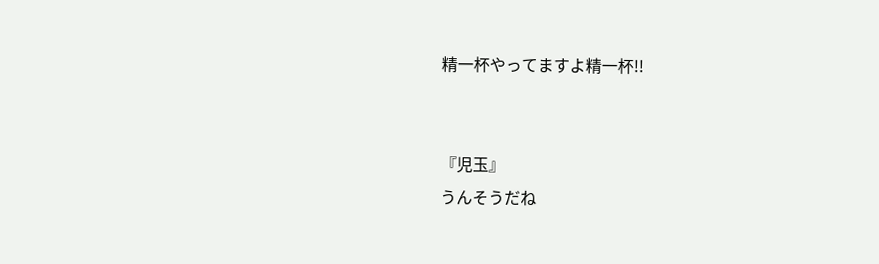精一杯やってますよ精一杯!!


『児玉』
うんそうだね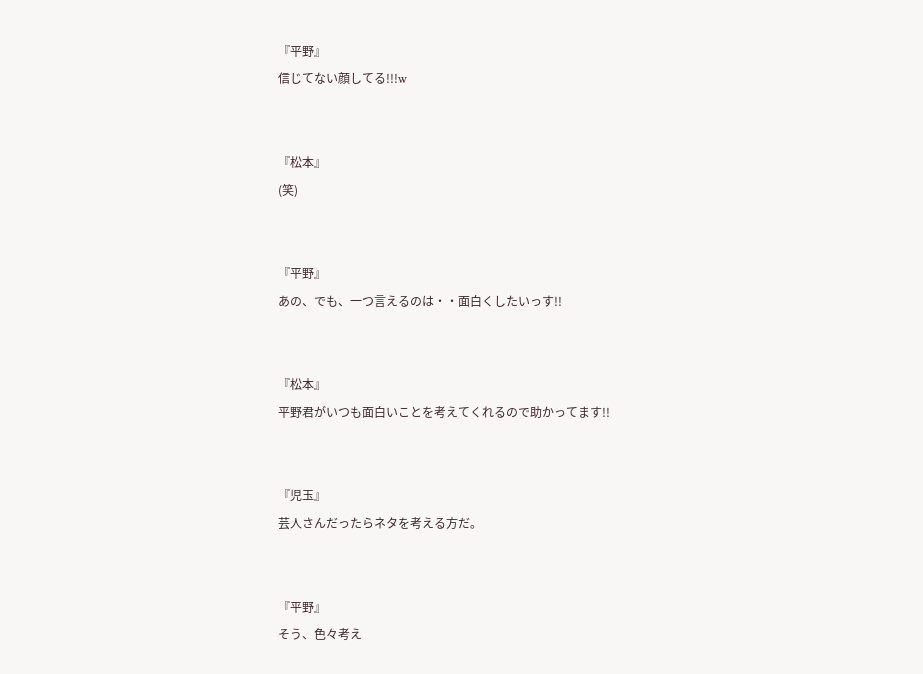『平野』
信じてない顔してる!!!w


『松本』
(笑)


『平野』
あの、でも、一つ言えるのは・・面白くしたいっす!!


『松本』
平野君がいつも面白いことを考えてくれるので助かってます!!


『児玉』
芸人さんだったらネタを考える方だ。


『平野』
そう、色々考え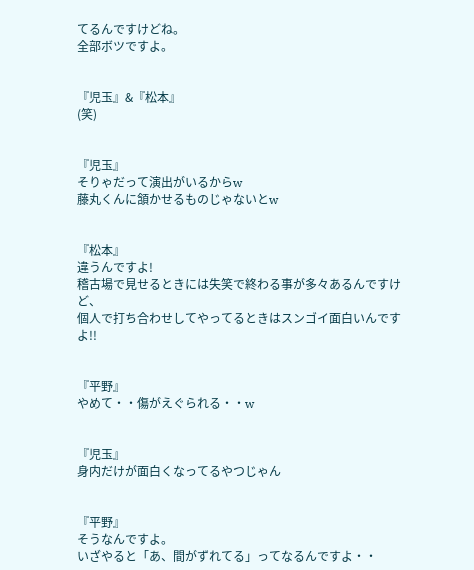てるんですけどね。
全部ボツですよ。


『児玉』&『松本』
(笑)


『児玉』
そりゃだって演出がいるからw
藤丸くんに頷かせるものじゃないとw


『松本』
違うんですよ!
稽古場で見せるときには失笑で終わる事が多々あるんですけど、
個人で打ち合わせしてやってるときはスンゴイ面白いんですよ!!


『平野』
やめて・・傷がえぐられる・・w


『児玉』
身内だけが面白くなってるやつじゃん


『平野』
そうなんですよ。
いざやると「あ、間がずれてる」ってなるんですよ・・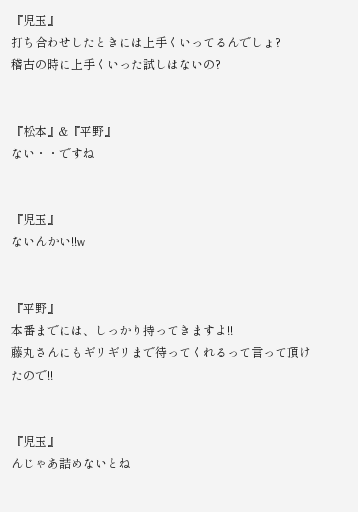『児玉』
打ち合わせしたときには上手くいってるんでしょ?
稽古の時に上手くいった試しはないの?


『松本』&『平野』
ない・・ですね


『児玉』
ないんかい!!w


『平野』
本番までには、しっかり持ってきますよ!!
藤丸さんにもギリギリまで待ってくれるって言って頂けたので!!


『児玉』
んじゃあ詰めないとね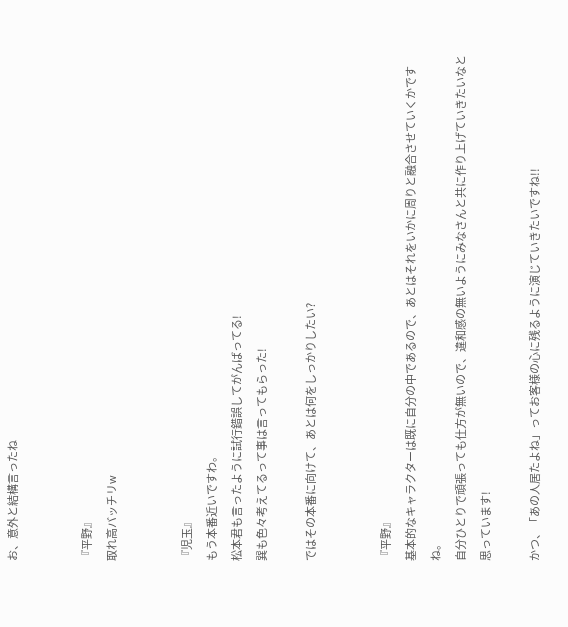お、意外と結構言ったね


『平野』
取れ高バッチリw


『児玉』
もう本番近いですわ。
松本君も言ったように試行錯誤してがんばってる!
巽も色々考えてるって事は言ってもらった!

ではその本番に向けて、あとは何をしっかりしたい?


『平野』
基本的なキャラクターは既に自分の中であるので、あとはそれをいかに周りと融合させていくかですね。
自分ひとりで頑張っても仕方が無いので、違和感の無いようにみなさんと共に作り上げていきたいなと思っています!

かつ、「あの人居たよね」ってお客様の心に残るように演じていきたいですね!!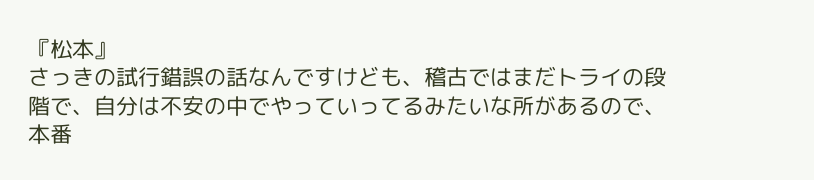『松本』
さっきの試行錯誤の話なんですけども、稽古ではまだトライの段階で、自分は不安の中でやっていってるみたいな所があるので、本番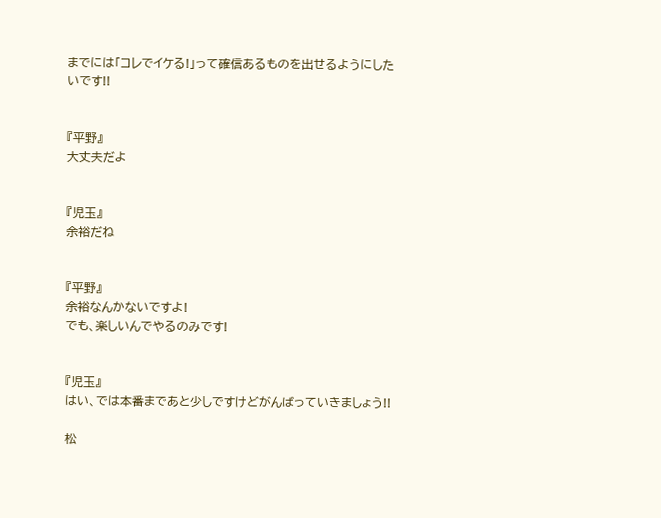までには「コレでイケる!」って確信あるものを出せるようにしたいです!!


『平野』
大丈夫だよ


『児玉』
余裕だね


『平野』
余裕なんかないですよ!
でも、楽しいんでやるのみです!


『児玉』
はい、では本番まであと少しですけどがんばっていきましょう!!

松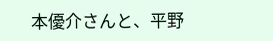本優介さんと、平野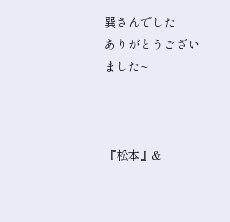巽さんでした
ありがとうございました~



『松本』&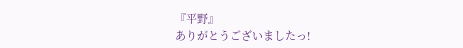『平野』
ありがとうございましたっ!